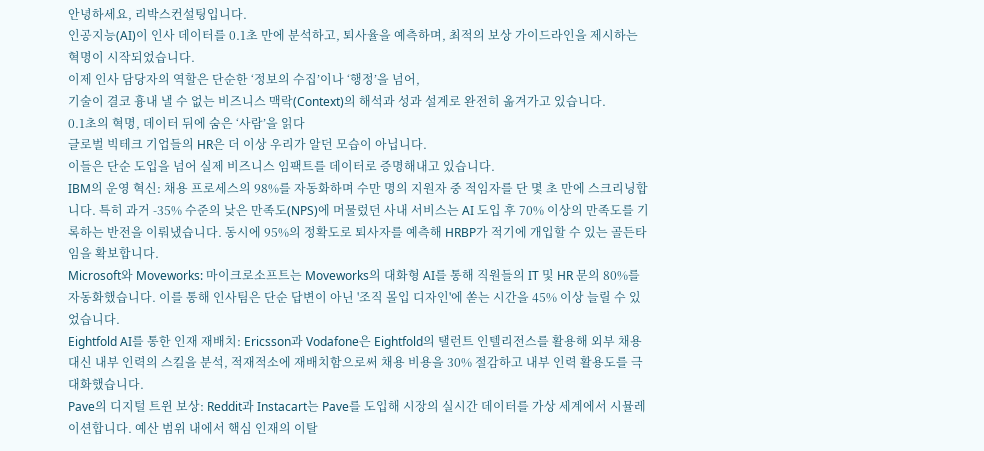안녕하세요, 리박스컨설팅입니다.
인공지능(AI)이 인사 데이터를 0.1초 만에 분석하고, 퇴사율을 예측하며, 최적의 보상 가이드라인을 제시하는 혁명이 시작되었습니다.
이제 인사 담당자의 역할은 단순한 ‘정보의 수집’이나 ‘행정’을 넘어,
기술이 결코 흉내 낼 수 없는 비즈니스 맥락(Context)의 해석과 성과 설계로 완전히 옮겨가고 있습니다.
0.1초의 혁명, 데이터 뒤에 숨은 ‘사람’을 읽다
글로벌 빅테크 기업들의 HR은 더 이상 우리가 알던 모습이 아닙니다.
이들은 단순 도입을 넘어 실제 비즈니스 임팩트를 데이터로 증명해내고 있습니다.
IBM의 운영 혁신: 채용 프로세스의 98%를 자동화하며 수만 명의 지원자 중 적임자를 단 몇 초 만에 스크리닝합니다. 특히 과거 -35% 수준의 낮은 만족도(NPS)에 머물렀던 사내 서비스는 AI 도입 후 70% 이상의 만족도를 기록하는 반전을 이뤄냈습니다. 동시에 95%의 정확도로 퇴사자를 예측해 HRBP가 적기에 개입할 수 있는 골든타임을 확보합니다.
Microsoft와 Moveworks: 마이크로소프트는 Moveworks의 대화형 AI를 통해 직원들의 IT 및 HR 문의 80%를 자동화했습니다. 이를 통해 인사팀은 단순 답변이 아닌 '조직 몰입 디자인'에 쏟는 시간을 45% 이상 늘릴 수 있었습니다.
Eightfold AI를 통한 인재 재배치: Ericsson과 Vodafone은 Eightfold의 탤런트 인텔리전스를 활용해 외부 채용 대신 내부 인력의 스킬을 분석, 적재적소에 재배치함으로써 채용 비용을 30% 절감하고 내부 인력 활용도를 극대화했습니다.
Pave의 디지털 트윈 보상: Reddit과 Instacart는 Pave를 도입해 시장의 실시간 데이터를 가상 세계에서 시뮬레이션합니다. 예산 범위 내에서 핵심 인재의 이탈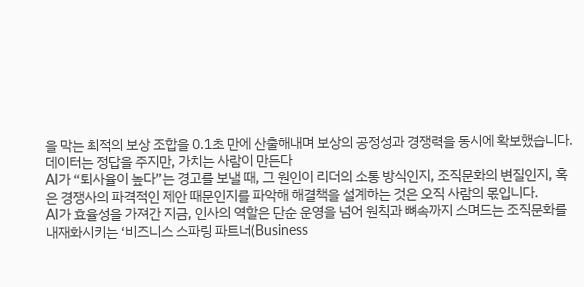을 막는 최적의 보상 조합을 0.1초 만에 산출해내며 보상의 공정성과 경쟁력을 동시에 확보했습니다.
데이터는 정답을 주지만, 가치는 사람이 만든다
AI가 “퇴사율이 높다”는 경고를 보낼 때, 그 원인이 리더의 소통 방식인지, 조직문화의 변질인지, 혹은 경쟁사의 파격적인 제안 때문인지를 파악해 해결책을 설계하는 것은 오직 사람의 몫입니다.
AI가 효율성을 가져간 지금, 인사의 역할은 단순 운영을 넘어 원칙과 뼈속까지 스며드는 조직문화를 내재화시키는 ‘비즈니스 스파링 파트너(Business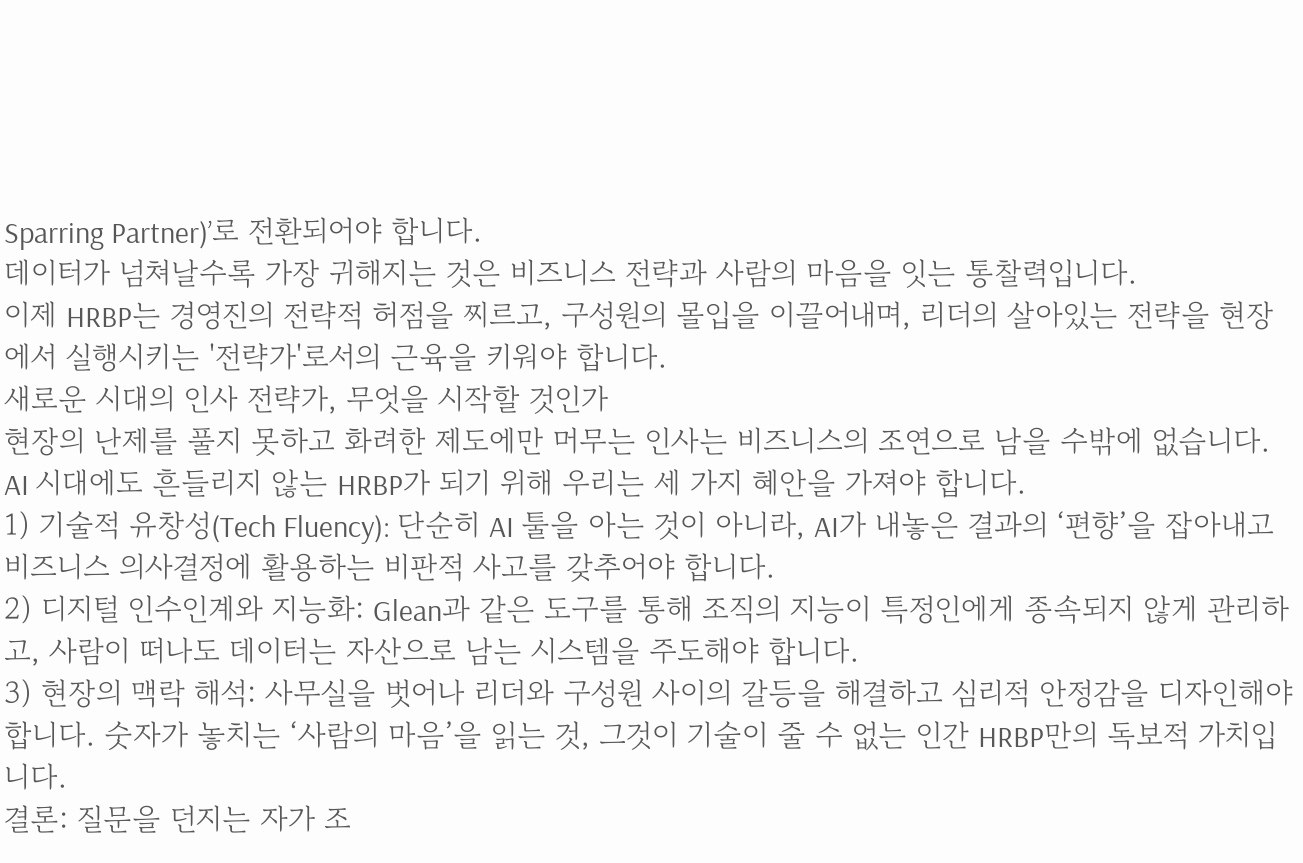Sparring Partner)’로 전환되어야 합니다.
데이터가 넘쳐날수록 가장 귀해지는 것은 비즈니스 전략과 사람의 마음을 잇는 통찰력입니다.
이제 HRBP는 경영진의 전략적 허점을 찌르고, 구성원의 몰입을 이끌어내며, 리더의 살아있는 전략을 현장에서 실행시키는 '전략가'로서의 근육을 키워야 합니다.
새로운 시대의 인사 전략가, 무엇을 시작할 것인가
현장의 난제를 풀지 못하고 화려한 제도에만 머무는 인사는 비즈니스의 조연으로 남을 수밖에 없습니다. AI 시대에도 흔들리지 않는 HRBP가 되기 위해 우리는 세 가지 혜안을 가져야 합니다.
1) 기술적 유창성(Tech Fluency): 단순히 AI 툴을 아는 것이 아니라, AI가 내놓은 결과의 ‘편향’을 잡아내고 비즈니스 의사결정에 활용하는 비판적 사고를 갖추어야 합니다.
2) 디지털 인수인계와 지능화: Glean과 같은 도구를 통해 조직의 지능이 특정인에게 종속되지 않게 관리하고, 사람이 떠나도 데이터는 자산으로 남는 시스템을 주도해야 합니다.
3) 현장의 맥락 해석: 사무실을 벗어나 리더와 구성원 사이의 갈등을 해결하고 심리적 안정감을 디자인해야 합니다. 숫자가 놓치는 ‘사람의 마음’을 읽는 것, 그것이 기술이 줄 수 없는 인간 HRBP만의 독보적 가치입니다.
결론: 질문을 던지는 자가 조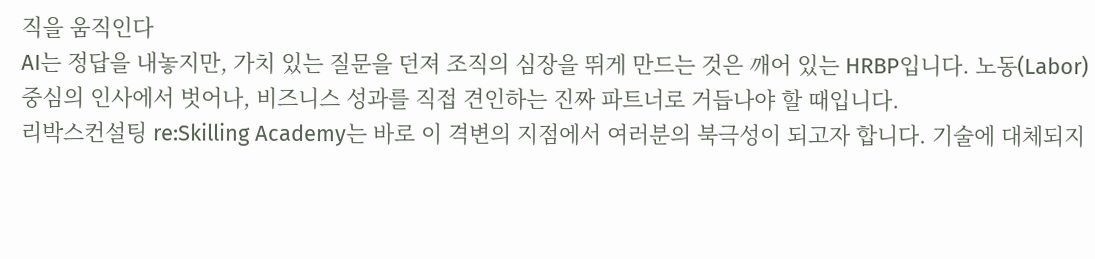직을 움직인다
AI는 정답을 내놓지만, 가치 있는 질문을 던져 조직의 심장을 뛰게 만드는 것은 깨어 있는 HRBP입니다. 노동(Labor) 중심의 인사에서 벗어나, 비즈니스 성과를 직접 견인하는 진짜 파트너로 거듭나야 할 때입니다.
리박스컨설팅 re:Skilling Academy는 바로 이 격변의 지점에서 여러분의 북극성이 되고자 합니다. 기술에 대체되지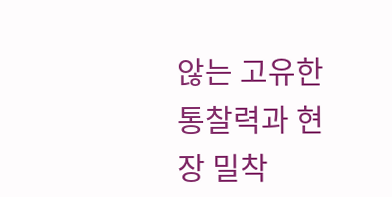않는 고유한 통찰력과 현장 밀착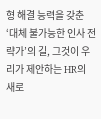형 해결 능력을 갖춘 ‘대체 불가능한 인사 전략가’의 길, 그것이 우리가 제안하는 HR의 새로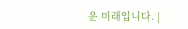운 미래입니다. |